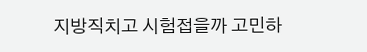지방직치고 시험접을까 고민하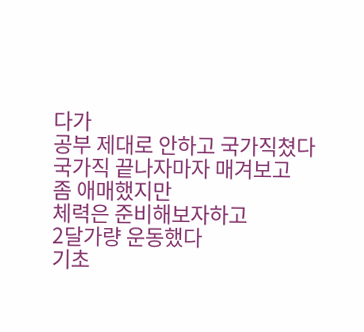다가
공부 제대로 안하고 국가직쳤다
국가직 끝나자마자 매겨보고
좀 애매했지만
체력은 준비해보자하고
2달가량 운동했다
기초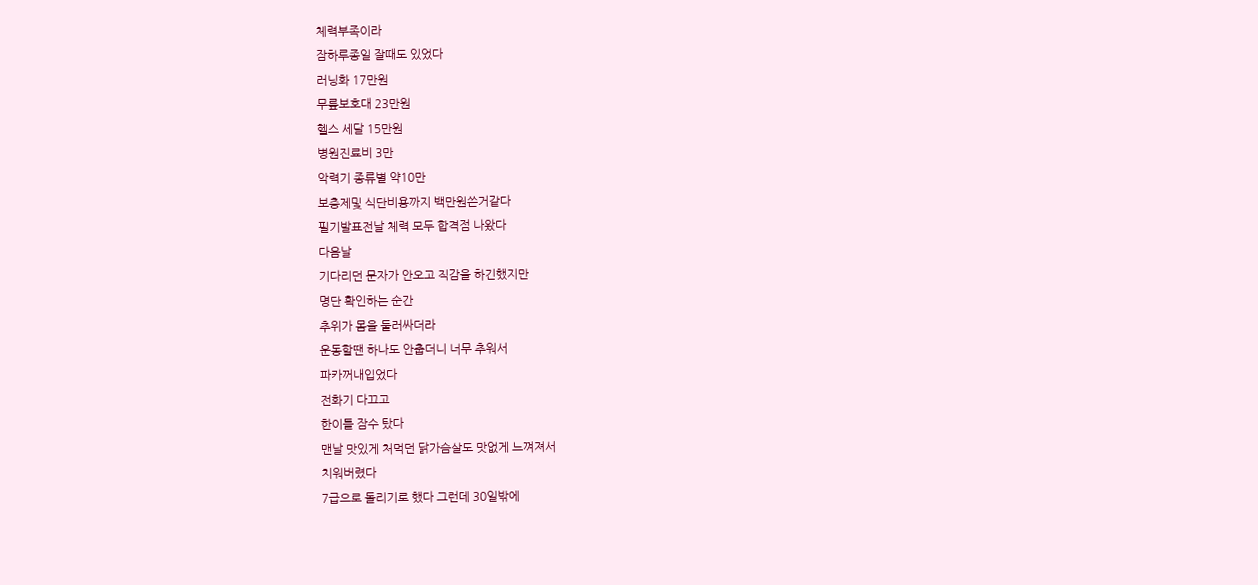체력부족이라
잠하루종일 잘때도 있었다
러닝화 17만원
무릎보호대 23만원
헬스 세달 15만원
병원진료비 3만
악력기 종류별 약10만
보충제및 식단비용까지 백만원쓴거같다
필기발표전날 체력 모두 합격점 나왔다
다음날
기다리던 문자가 안오고 직감을 하긴했지만
명단 확인하는 순간
추위가 몸을 둘러싸더라
운동할땐 하나도 안춥더니 너무 추워서
파카꺼내입었다
전화기 다끄고
한이틀 잠수 탔다
맨날 맛있게 처먹던 닭가슴살도 맛없게 느껴져서
치워버렸다
7급으로 돌리기로 했다 그런데 30일밖에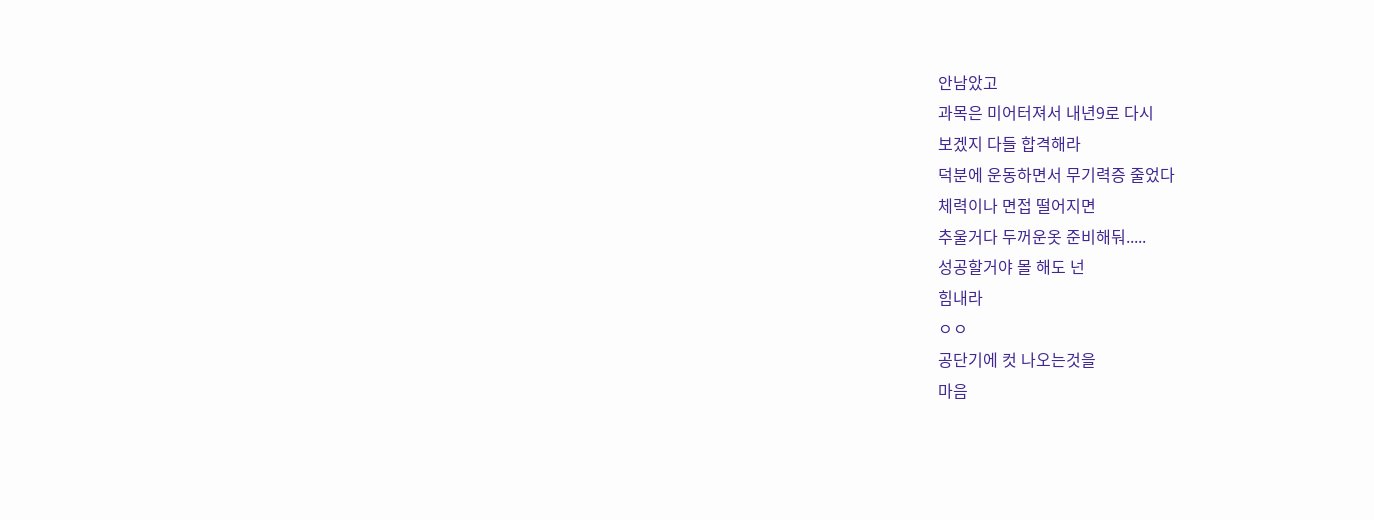안남았고
과목은 미어터져서 내년9로 다시
보겠지 다들 합격해라
덕분에 운동하면서 무기력증 줄었다
체력이나 면접 떨어지면
추울거다 두꺼운옷 준비해둬.....
성공할거야 몰 해도 넌
힘내라
ㅇㅇ
공단기에 컷 나오는것을
마음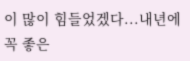이 많이 힘들었겠다...내년에 꼭 좋은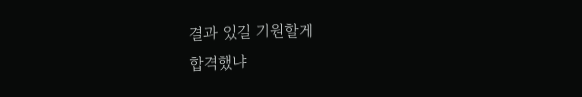결과 있길 기원할게
합격했냐